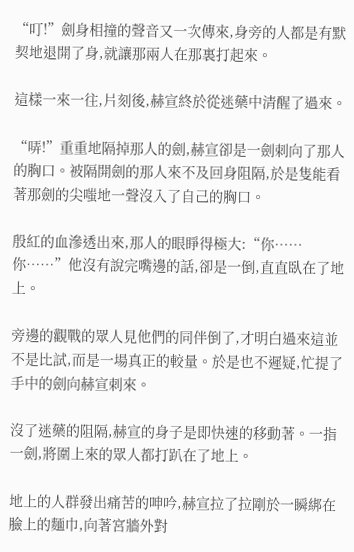“叮!”劍身相撞的聲音又一次傳來,身旁的人都是有默契地退開了身,就讓那兩人在那裏打起來。

這樣一來一往,片刻後,赫宣終於從迷藥中清醒了過來。

“哢!”重重地隔掉那人的劍,赫宣卻是一劍刺向了那人的胸口。被隔開劍的那人來不及回身阻隔,於是隻能看著那劍的尖嗤地一聲沒入了自己的胸口。

殷紅的血滲透出來,那人的眼睜得極大:“你……你……”他沒有說完嘴邊的話,卻是一倒,直直臥在了地上。

旁邊的觀戰的眾人見他們的同伴倒了,才明白過來這並不是比試,而是一場真正的較量。於是也不遲疑,忙提了手中的劍向赫宣刺來。

沒了迷藥的阻隔,赫宣的身子是即快速的移動著。一指一劍,將圍上來的眾人都打趴在了地上。

地上的人群發出痛苦的呻吟,赫宣拉了拉剛於一瞬綁在臉上的麵巾,向著宮牆外對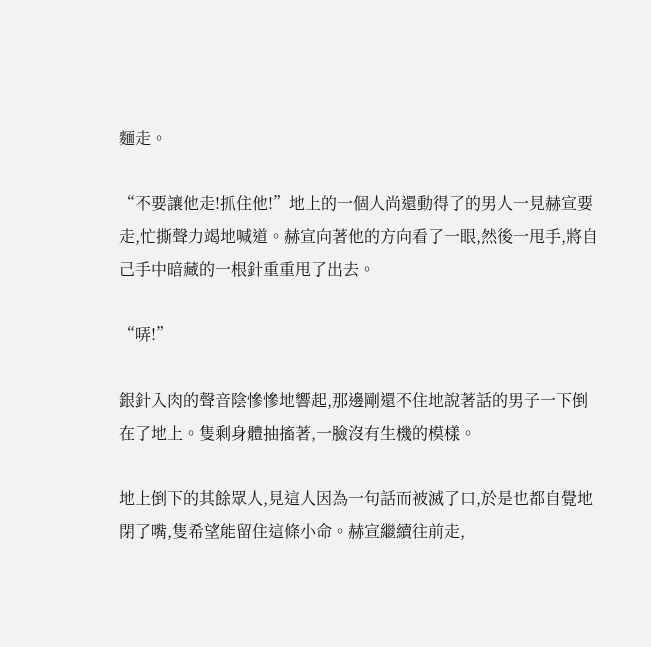麵走。

“不要讓他走!抓住他!”地上的一個人尚還動得了的男人一見赫宣要走,忙撕聲力竭地喊道。赫宣向著他的方向看了一眼,然後一甩手,將自己手中暗藏的一根針重重甩了出去。

“哢!”

銀針入肉的聲音陰慘慘地響起,那邊剛還不住地說著話的男子一下倒在了地上。隻剩身體抽搐著,一臉沒有生機的模樣。

地上倒下的其餘眾人,見這人因為一句話而被滅了口,於是也都自覺地閉了嘴,隻希望能留住這條小命。赫宣繼續往前走,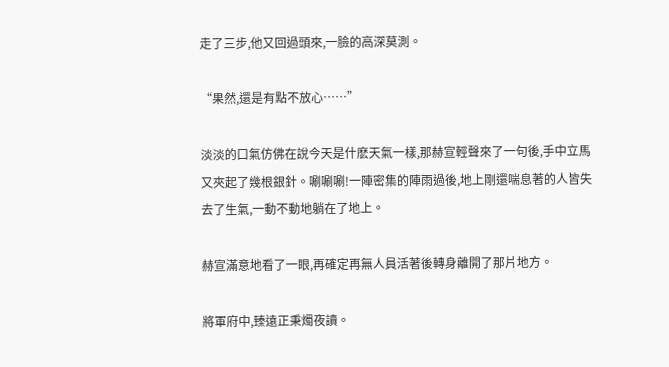走了三步,他又回過頭來,一臉的高深莫測。

“果然,還是有點不放心……”

淡淡的口氣仿佛在說今天是什麽天氣一樣,那赫宣輕聲來了一句後,手中立馬又夾起了幾根銀針。唰唰唰!一陣密集的陣雨過後,地上剛還喘息著的人皆失去了生氣,一動不動地躺在了地上。

赫宣滿意地看了一眼,再確定再無人員活著後轉身離開了那片地方。

將軍府中,臻遠正秉燭夜讀。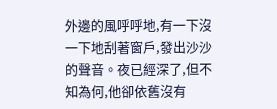外邊的風呼呼地,有一下沒一下地刮著窗戶,發出沙沙的聲音。夜已經深了,但不知為何,他卻依舊沒有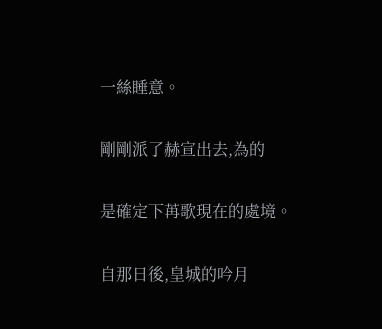一絲睡意。

剛剛派了赫宣出去,為的

是確定下苒歌現在的處境。

自那日後,皇城的吟月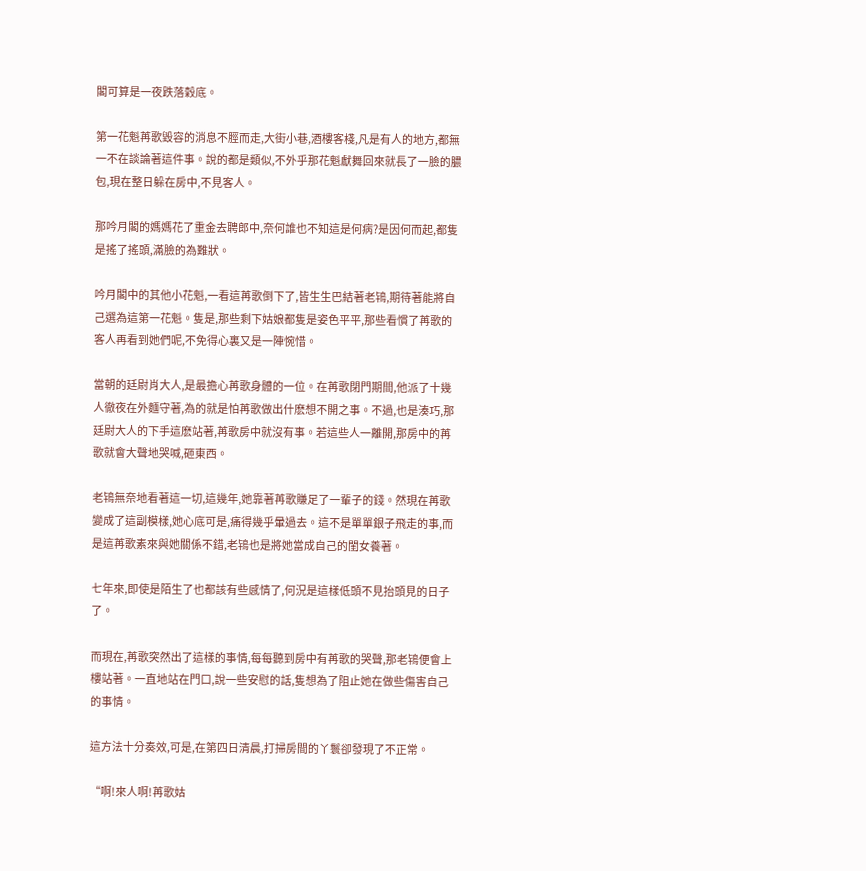閣可算是一夜跌落穀底。

第一花魁苒歌毀容的消息不脛而走,大街小巷,酒樓客棧,凡是有人的地方,都無一不在談論著這件事。說的都是類似,不外乎那花魁獻舞回來就長了一臉的膿包,現在整日躲在房中,不見客人。

那吟月閣的媽媽花了重金去聘郎中,奈何誰也不知這是何病?是因何而起,都隻是搖了搖頭,滿臉的為難狀。

吟月閣中的其他小花魁,一看這苒歌倒下了,皆生生巴結著老鴇,期待著能將自己選為這第一花魁。隻是,那些剩下姑娘都隻是姿色平平,那些看慣了苒歌的客人再看到她們呢,不免得心裏又是一陣惋惜。

當朝的廷尉肖大人,是最擔心苒歌身體的一位。在苒歌閉門期間,他派了十幾人徹夜在外麵守著,為的就是怕苒歌做出什麽想不開之事。不過,也是湊巧,那廷尉大人的下手這麽站著,苒歌房中就沒有事。若這些人一離開,那房中的苒歌就會大聲地哭喊,砸東西。

老鴇無奈地看著這一切,這幾年,她靠著苒歌賺足了一輩子的錢。然現在苒歌變成了這副模樣,她心底可是,痛得幾乎暈過去。這不是單單銀子飛走的事,而是這苒歌素來與她關係不錯,老鴇也是將她當成自己的閨女養著。

七年來,即使是陌生了也都該有些感情了,何況是這樣低頭不見抬頭見的日子了。

而現在,苒歌突然出了這樣的事情,每每聽到房中有苒歌的哭聲,那老鴇便會上樓站著。一直地站在門口,說一些安慰的話,隻想為了阻止她在做些傷害自己的事情。

這方法十分奏效,可是,在第四日清晨,打掃房間的丫鬟卻發現了不正常。

“啊!來人啊!苒歌姑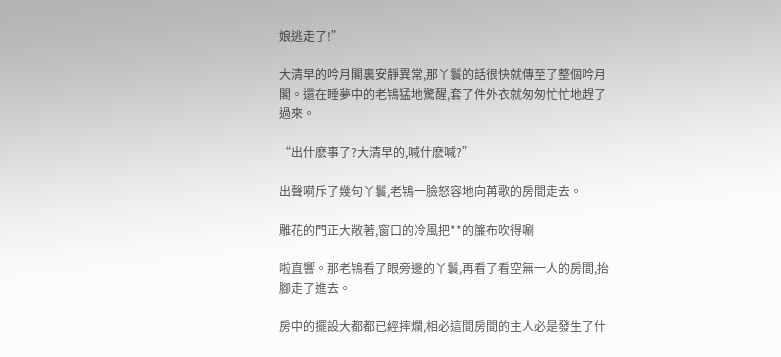娘逃走了!”

大清早的吟月閣裏安靜異常,那丫鬟的話很快就傳至了整個吟月閣。還在睡夢中的老鴇猛地驚醒,套了件外衣就匆匆忙忙地趕了過來。

“出什麽事了?大清早的,喊什麽喊?”

出聲嗬斥了幾句丫鬟,老鴇一臉怒容地向苒歌的房間走去。

雕花的門正大敞著,窗口的冷風把**的簾布吹得唰

啦直響。那老鴇看了眼旁邊的丫鬟,再看了看空無一人的房間,抬腳走了進去。

房中的擺設大都都已經摔爛,相必這間房間的主人必是發生了什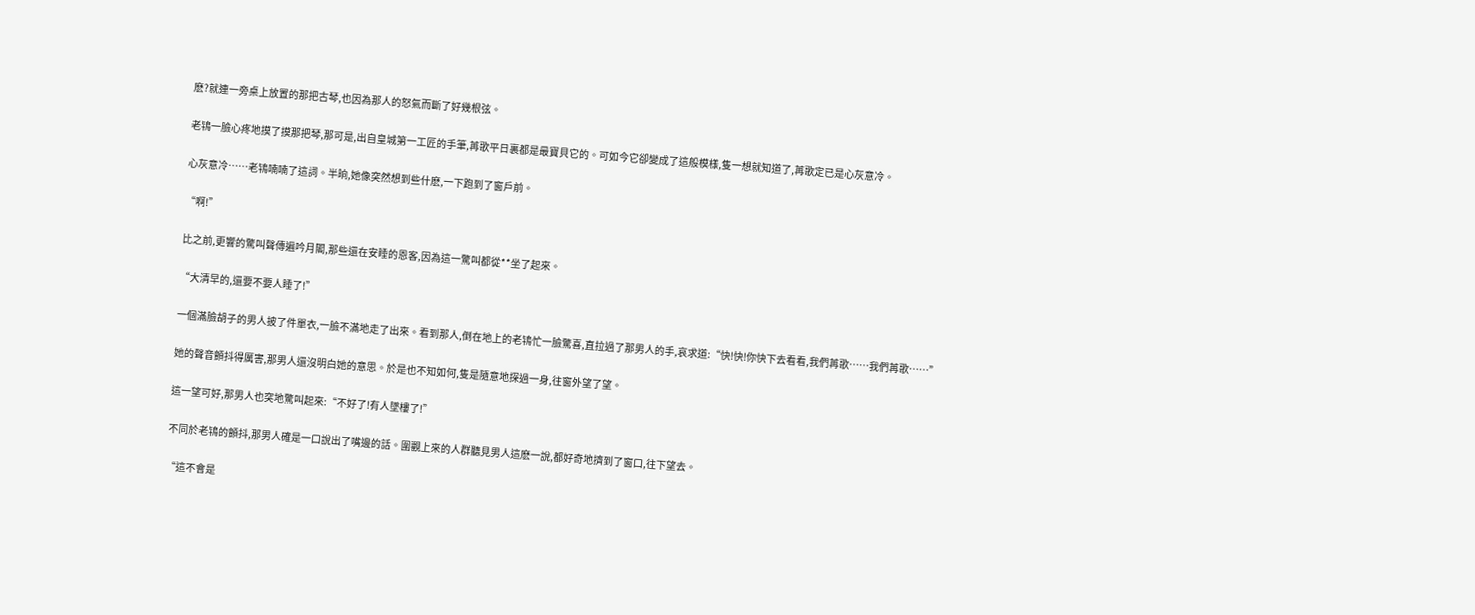麽?就連一旁桌上放置的那把古琴,也因為那人的怒氣而斷了好幾根弦。

老鴇一臉心疼地摸了摸那把琴,那可是,出自皇城第一工匠的手筆,苒歌平日裏都是最寶貝它的。可如今它卻變成了這般模樣,隻一想就知道了,苒歌定已是心灰意冷。

心灰意冷……老鴇喃喃了這詞。半晌,她像突然想到些什麽,一下跑到了窗戶前。

“啊!”

比之前,更響的驚叫聲傳遍吟月閣,那些還在安睡的恩客,因為這一驚叫都從**坐了起來。

“大清早的,還要不要人睡了!”

一個滿臉胡子的男人披了件單衣,一臉不滿地走了出來。看到那人,倒在地上的老鴇忙一臉驚喜,直拉過了那男人的手,哀求道:“快!快!你快下去看看,我們苒歌……我們苒歌……”

她的聲音顫抖得厲害,那男人還沒明白她的意思。於是也不知如何,隻是隨意地探過一身,往窗外望了望。

這一望可好,那男人也突地驚叫起來:“不好了!有人墜樓了!”

不同於老鴇的顫抖,那男人確是一口說出了嘴邊的話。圍觀上來的人群聽見男人這麽一說,都好奇地擠到了窗口,往下望去。

“這不會是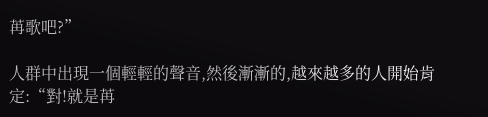苒歌吧?”

人群中出現一個輕輕的聲音,然後漸漸的,越來越多的人開始肯定:“對!就是苒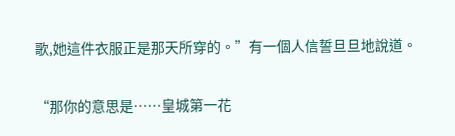歌,她這件衣服正是那天所穿的。”有一個人信誓旦旦地說道。

“那你的意思是……皇城第一花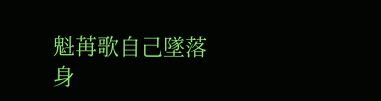魁苒歌自己墜落身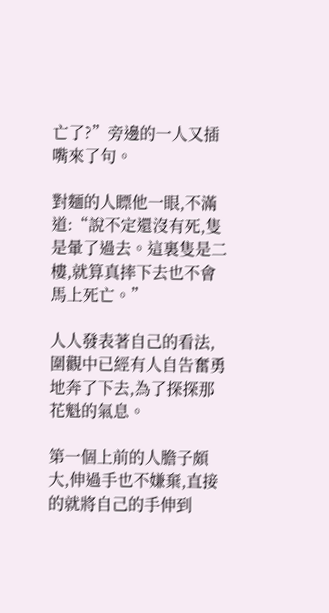亡了?”旁邊的一人又插嘴來了句。

對麵的人瞟他一眼,不滿道:“說不定還沒有死,隻是暈了過去。這裏隻是二樓,就算真摔下去也不會馬上死亡。”

人人發表著自己的看法,圍觀中已經有人自告奮勇地奔了下去,為了探探那花魁的氣息。

第一個上前的人膽子頗大,伸過手也不嫌棄,直接的就將自己的手伸到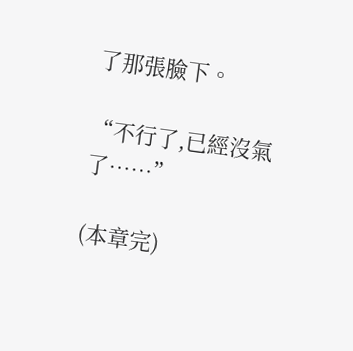了那張臉下。

“不行了,已經沒氣了……”

(本章完)